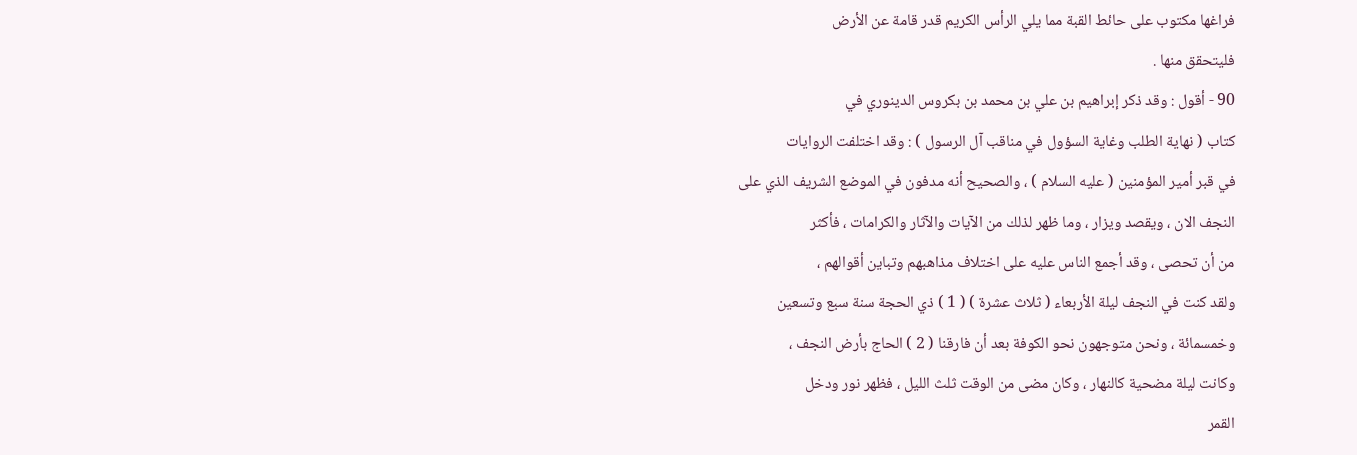فراغها مكتوب على حائط القبة مما يلي الرأس الكريم قدر قامة عن الأرض
فليتحقق منها .
90 - أقول : وقد ذكر إبراهيم بن علي بن محمد بن بكروس الدينوري في
كتاب ( نهاية الطلب وغاية السؤول في مناقب آل الرسول ) : وقد اختلفت الروايات
في قبر أمير المؤمنين ( عليه السلام ) ، والصحيح أنه مدفون في الموضع الشريف الذي على
النجف الان ، ويقصد ويزار ، وما ظهر لذلك من الآيات والآثار والكرامات ، فأكثر
من أن تحصى ، وقد أجمع الناس عليه على اختلاف مذاهبهم وتباين أقوالهم ،
ولقد كنت في النجف ليلة الأربعاء ( ثلاث عشرة ) ( 1 ) ذي الحجة سنة سبع وتسعين
وخمسمائة ، ونحن متوجهون نحو الكوفة بعد أن فارقنا ( 2 ) الحاج بأرض النجف ،
وكانت ليلة مضحية كالنهار ، وكان مضى من الوقت ثلث الليل ، فظهر نور ودخل
القمر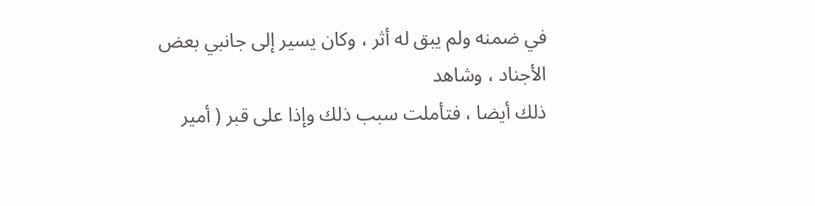في ضمنه ولم يبق له أثر ، وكان يسير إلى جانبي بعض الأجناد ، وشاهد
ذلك أيضا ، فتأملت سبب ذلك وإذا على قبر ( أمير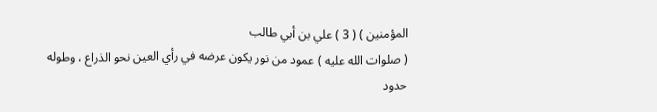المؤمنين ) ( 3 ) علي بن أبي طالب
( صلوات الله عليه ) عمود من نور يكون عرضه في رأي العين نحو الذراع ، وطوله
حدود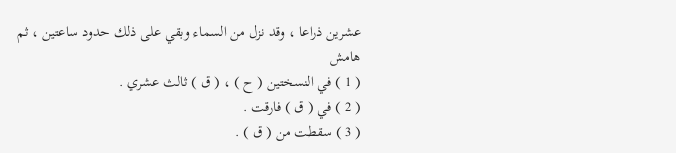عشرين ذراعا ، وقد نزل من السماء وبقي على ذلك حدود ساعتين ، ثم
هامش
( 1 ) في النسختين ( ح ) ، ( ق ) ثالث عشري .
( 2 ) في ( ق ) فارقت .
( 3 ) سقطت من ( ق ) .